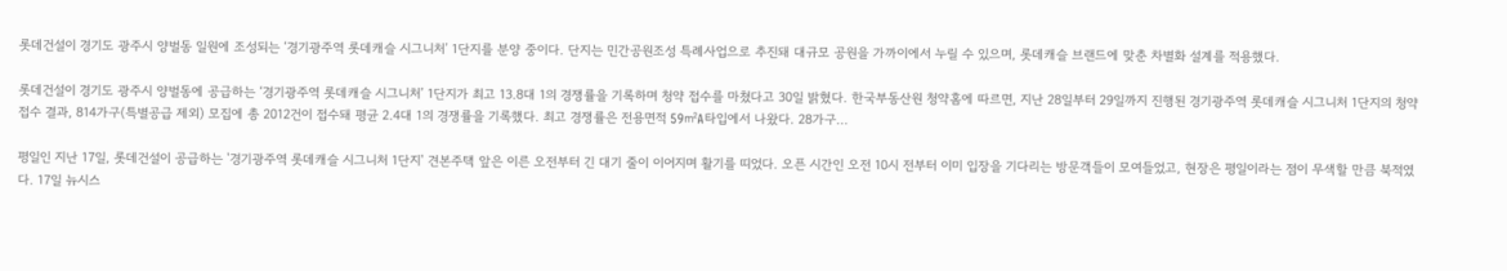롯데건설이 경기도 광주시 양벌동 일원에 조성되는 ‘경기광주역 롯데캐슬 시그니처’ 1단지를 분양 중이다. 단지는 민간공원조성 특례사업으로 추진돼 대규모 공원을 가까이에서 누릴 수 있으며, 롯데캐슬 브랜드에 맞춘 차별화 설계를 적용했다.

롯데건설이 경기도 광주시 양벌동에 공급하는 ‘경기광주역 롯데캐슬 시그니처’ 1단지가 최고 13.8대 1의 경쟁률을 기록하며 청약 접수를 마쳤다고 30일 밝혔다. 한국부동산원 청약홈에 따르면, 지난 28일부터 29일까지 진행된 경기광주역 롯데캐슬 시그니처 1단지의 청약 접수 결과, 814가구(특별공급 제외) 모집에 총 2012건이 접수돼 평균 2.4대 1의 경쟁률을 기록했다. 최고 경쟁률은 전용면적 59㎡A타입에서 나왔다. 28가구...

평일인 지난 17일, 롯데건설이 공급하는 '경기광주역 롯데캐슬 시그니처 1단지' 견본주택 앞은 이른 오전부터 긴 대기 줄이 이어지며 활기를 띠었다. 오픈 시간인 오전 10시 전부터 이미 입장을 기다리는 방문객들이 모여들었고, 현장은 평일이라는 점이 무색할 만큼 북적였다. 17일 뉴시스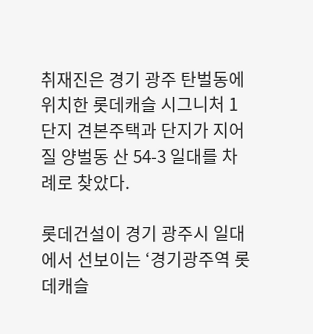취재진은 경기 광주 탄벌동에 위치한 롯데캐슬 시그니처 1단지 견본주택과 단지가 지어질 양벌동 산 54-3 일대를 차례로 찾았다.

롯데건설이 경기 광주시 일대에서 선보이는 ‘경기광주역 롯데캐슬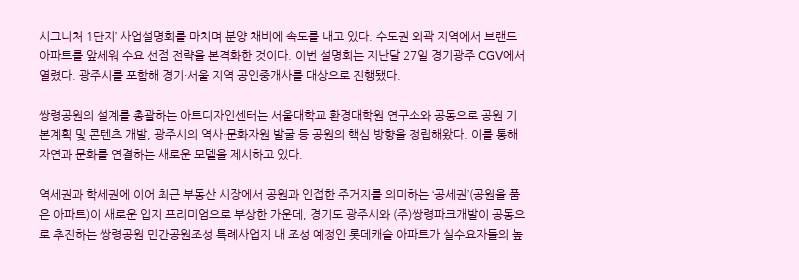시그니처 1단지’ 사업설명회를 마치며 분양 채비에 속도를 내고 있다. 수도권 외곽 지역에서 브랜드 아파트를 앞세워 수요 선점 전략을 본격화한 것이다. 이번 설명회는 지난달 27일 경기광주 CGV에서 열렸다. 광주시를 포함해 경기·서울 지역 공인중개사를 대상으로 진행됐다.

쌍령공원의 설계를 총괄하는 아트디자인센터는 서울대학교 환경대학원 연구소와 공동으로 공원 기본계획 및 콘텐츠 개발, 광주시의 역사·문화자원 발굴 등 공원의 핵심 방향을 정립해왔다. 이를 통해 자연과 문화를 연결하는 새로운 모델을 제시하고 있다.

역세권과 학세권에 이어 최근 부동산 시장에서 공원과 인접한 주거지를 의미하는 ‘공세권’(공원을 품은 아파트)이 새로운 입지 프리미엄으로 부상한 가운데, 경기도 광주시와 (주)쌍령파크개발이 공동으로 추진하는 쌍령공원 민간공원조성 특례사업지 내 조성 예정인 롯데캐슬 아파트가 실수요자들의 높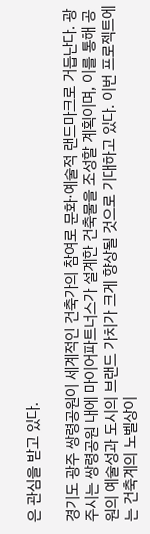은 관심을 받고 있다.

경기도 광주 쌍령공원이 세계적인 건축가의 참여로 문화·예술적 랜드마크로 거듭난다. 광주시는 쌍령공원 내에 마이어파트너스가 설계한 건축물을 조성할 계획이며, 이를 통해 공원의 예술성과 도시의 브랜드 가치가 크게 향상될 것으로 기대하고 있다. 이번 프로젝트에는 건축계의 노벨상이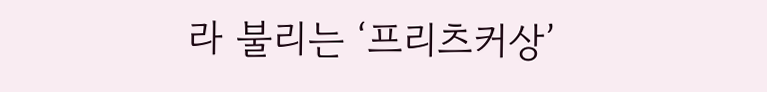라 불리는 ‘프리츠커상’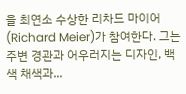을 최연소 수상한 리차드 마이어(Richard Meier)가 참여한다. 그는 주변 경관과 어우러지는 디자인, 백색 채색과...